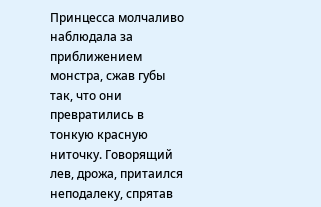Принцесса молчаливо наблюдала за приближением монстра, сжав губы так, что они превратились в тонкую красную ниточку. Говорящий лев, дрожа, притаился неподалеку, спрятав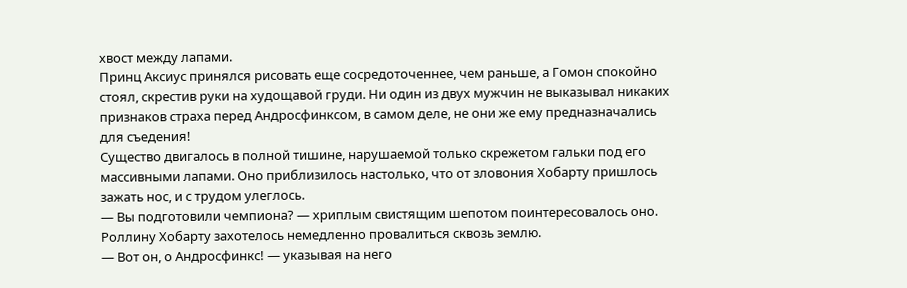хвост между лапами.
Принц Аксиус принялся рисовать еще сосредоточеннее, чем раньше, а Гомон спокойно стоял, скрестив руки на худощавой груди. Ни один из двух мужчин не выказывал никаких признаков страха перед Андросфинксом, в самом деле, не они же ему предназначались для съедения!
Существо двигалось в полной тишине, нарушаемой только скрежетом гальки под его массивными лапами. Оно приблизилось настолько, что от зловония Хобарту пришлось зажать нос, и с трудом улеглось.
— Вы подготовили чемпиона? — хриплым свистящим шепотом поинтересовалось оно.
Роллину Хобарту захотелось немедленно провалиться сквозь землю.
— Вот он, о Андросфинкс! — указывая на него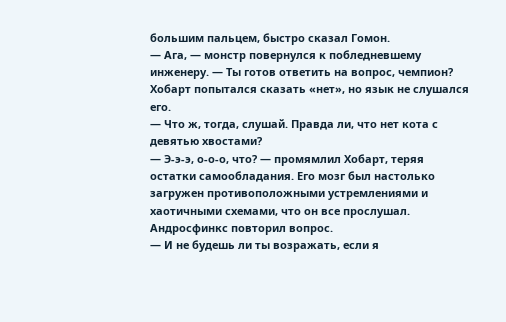большим пальцем, быстро сказал Гомон.
— Ага, — монстр повернулся к побледневшему инженеру. — Ты готов ответить на вопрос, чемпион?
Хобарт попытался сказать «нет», но язык не слушался его.
— Что ж, тогда, слушай. Правда ли, что нет кота с девятью хвостами?
— Э-э-э, о-о-о, что? — промямлил Хобарт, теряя остатки самообладания. Его мозг был настолько загружен противоположными устремлениями и хаотичными схемами, что он все прослушал.
Андросфинкс повторил вопрос.
— И не будешь ли ты возражать, если я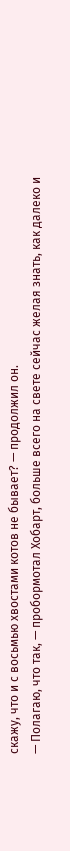скажу, что и с восьмью хвостами котов не бывает? — продолжил он.
— Полагаю, что так, — пробормотал Хобарт, больше всего на свете сейчас желая знать, как далеко и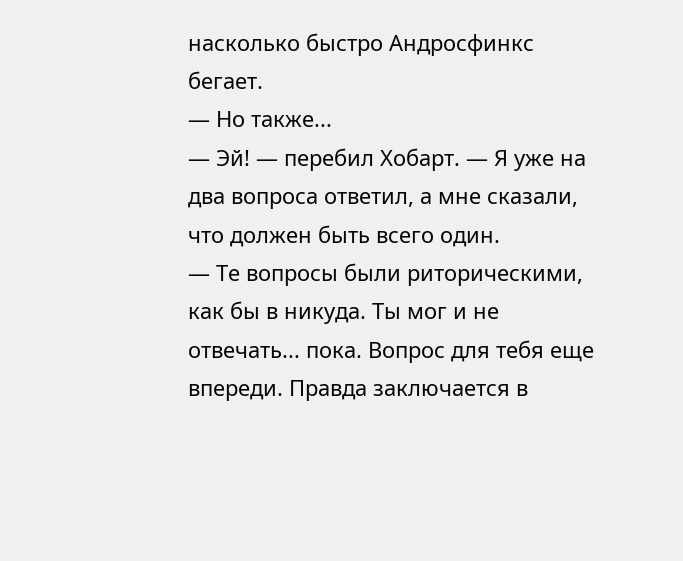насколько быстро Андросфинкс бегает.
— Но также...
— Эй! — перебил Хобарт. — Я уже на два вопроса ответил, а мне сказали, что должен быть всего один.
— Те вопросы были риторическими, как бы в никуда. Ты мог и не отвечать... пока. Вопрос для тебя еще впереди. Правда заключается в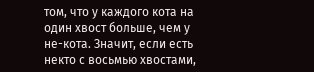том, что у каждого кота на один хвост больше, чем у не-кота. Значит, если есть некто с восьмью хвостами,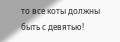то все коты должны быть с девятью!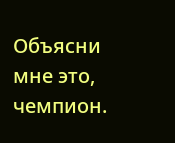Объясни мне это, чемпион.